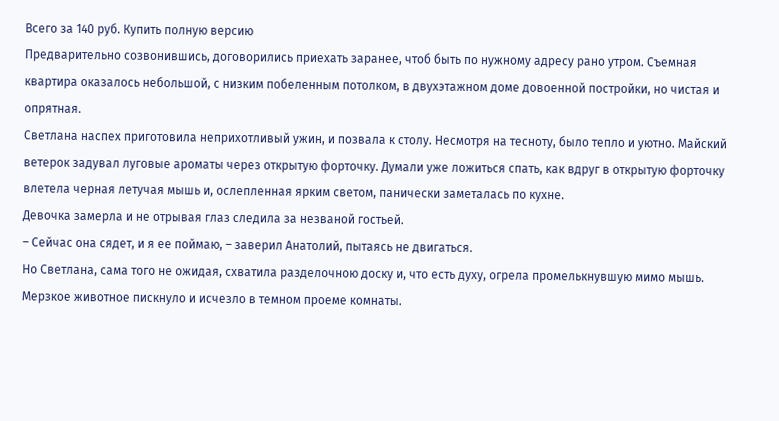Всего за 140 руб. Купить полную версию
Предварительно созвонившись, договорились приехать заранее, чтоб быть по нужному адресу рано утром. Съемная квартира оказалось небольшой, с низким побеленным потолком, в двухэтажном доме довоенной постройки, но чистая и опрятная.
Светлана наспех приготовила неприхотливый ужин, и позвала к столу. Несмотря на тесноту, было тепло и уютно. Майский ветерок задувал луговые ароматы через открытую форточку. Думали уже ложиться спать, как вдруг в открытую форточку влетела черная летучая мышь и, ослепленная ярким светом, панически заметалась по кухне.
Девочка замерла и не отрывая глаз следила за незваной гостьей.
– Сейчас она сядет, и я ее поймаю, – заверил Анатолий, пытаясь не двигаться.
Но Светлана, сама того не ожидая, схватила разделочною доску и, что есть духу, огрела промелькнувшую мимо мышь. Мерзкое животное пискнуло и исчезло в темном проеме комнаты.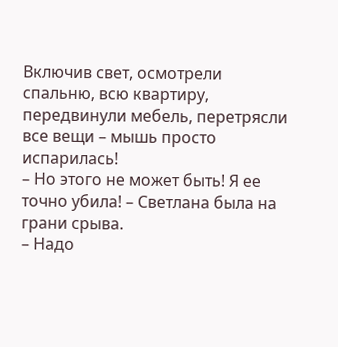Включив свет, осмотрели спальню, всю квартиру, передвинули мебель, перетрясли все вещи – мышь просто испарилась!
– Но этого не может быть! Я ее точно убила! – Светлана была на грани срыва.
– Надо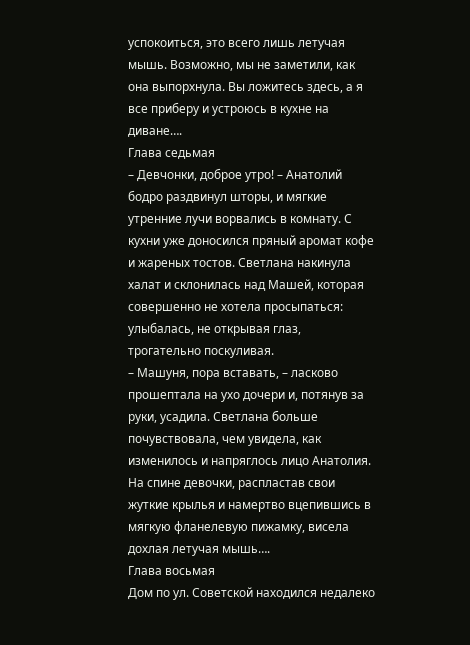успокоиться, это всего лишь летучая мышь. Возможно, мы не заметили, как она выпорхнула. Вы ложитесь здесь, а я все приберу и устроюсь в кухне на диване….
Глава седьмая
– Девчонки, доброе утро! – Анатолий бодро раздвинул шторы, и мягкие утренние лучи ворвались в комнату. С кухни уже доносился пряный аромат кофе и жареных тостов. Светлана накинула халат и склонилась над Машей, которая совершенно не хотела просыпаться: улыбалась, не открывая глаз, трогательно поскуливая.
– Машуня, пора вставать, – ласково прошептала на ухо дочери и, потянув за руки, усадила. Светлана больше почувствовала, чем увидела, как изменилось и напряглось лицо Анатолия. На спине девочки, распластав свои жуткие крылья и намертво вцепившись в мягкую фланелевую пижамку, висела дохлая летучая мышь….
Глава восьмая
Дом по ул. Советской находился недалеко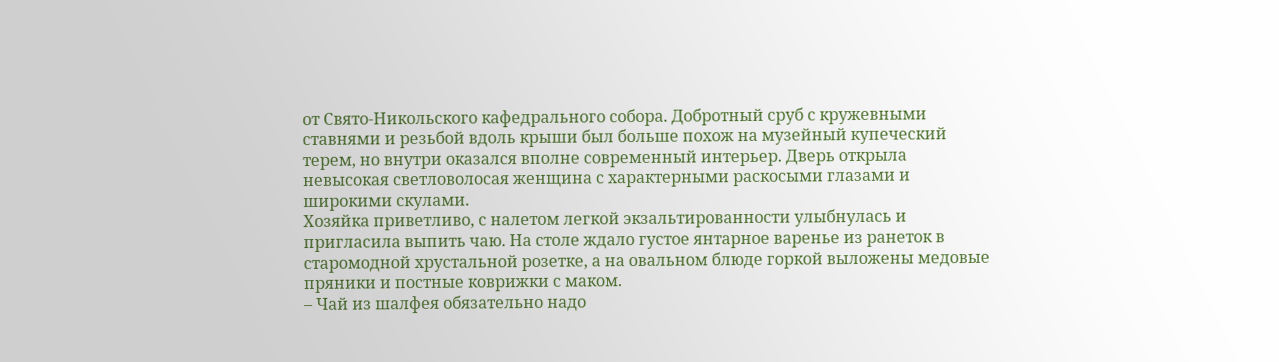от Свято-Никольского кафедрального собора. Добротный сруб с кружевными ставнями и резьбой вдоль крыши был больше похож на музейный купеческий терем, но внутри оказался вполне современный интерьер. Дверь открыла невысокая светловолосая женщина с характерными раскосыми глазами и широкими скулами.
Хозяйка приветливо, с налетом легкой экзальтированности улыбнулась и пригласила выпить чаю. На столе ждало густое янтарное варенье из ранеток в старомодной хрустальной розетке, а на овальном блюде горкой выложены медовые пряники и постные коврижки с маком.
– Чай из шалфея обязательно надо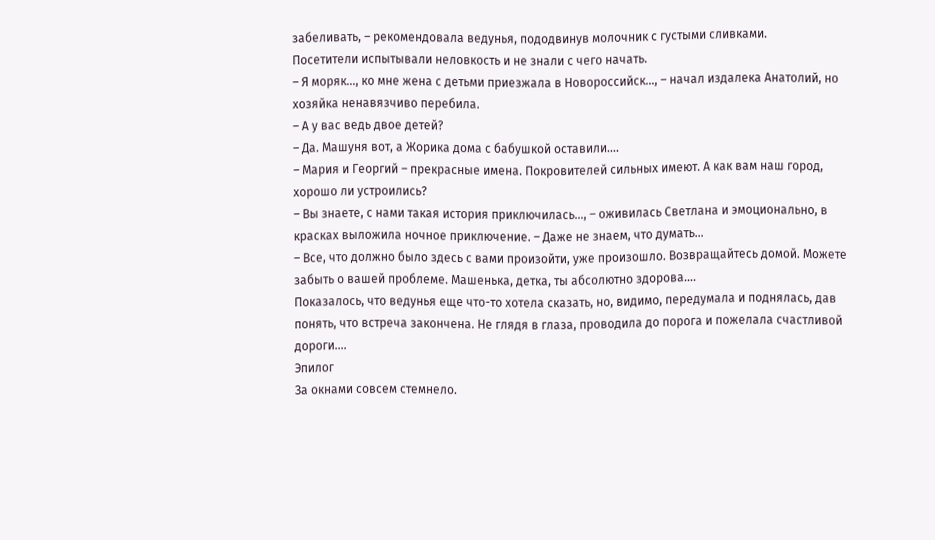забеливать, – рекомендовала ведунья, пододвинув молочник с густыми сливками.
Посетители испытывали неловкость и не знали с чего начать.
– Я моряк…, ко мне жена с детьми приезжала в Новороссийск…, – начал издалека Анатолий, но хозяйка ненавязчиво перебила.
– А у вас ведь двое детей?
– Да. Машуня вот, а Жорика дома с бабушкой оставили….
– Мария и Георгий – прекрасные имена. Покровителей сильных имеют. А как вам наш город, хорошо ли устроились?
– Вы знаете, с нами такая история приключилась…, – оживилась Светлана и эмоционально, в красках выложила ночное приключение. – Даже не знаем, что думать…
– Все, что должно было здесь с вами произойти, уже произошло. Возвращайтесь домой. Можете забыть о вашей проблеме. Машенька, детка, ты абсолютно здорова….
Показалось, что ведунья еще что-то хотела сказать, но, видимо, передумала и поднялась, дав понять, что встреча закончена. Не глядя в глаза, проводила до порога и пожелала счастливой дороги….
Эпилог
За окнами совсем стемнело.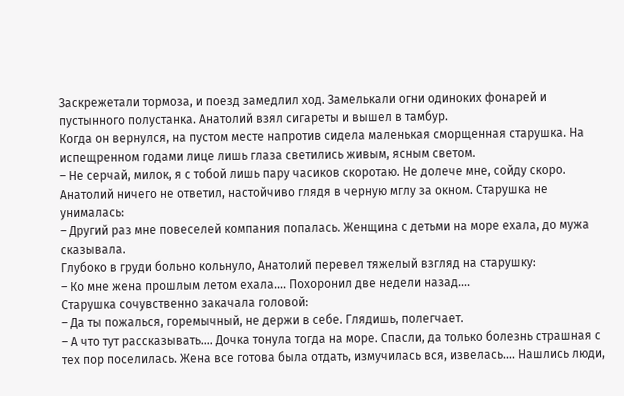Заскрежетали тормоза, и поезд замедлил ход. Замелькали огни одиноких фонарей и пустынного полустанка. Анатолий взял сигареты и вышел в тамбур.
Когда он вернулся, на пустом месте напротив сидела маленькая сморщенная старушка. На испещренном годами лице лишь глаза светились живым, ясным светом.
– Не серчай, милок, я с тобой лишь пару часиков скоротаю. Не долече мне, сойду скоро.
Анатолий ничего не ответил, настойчиво глядя в черную мглу за окном. Старушка не унималась:
– Другий раз мне повеселей компания попалась. Женщина с детьми на море ехала, до мужа сказывала.
Глубоко в груди больно кольнуло, Анатолий перевел тяжелый взгляд на старушку:
– Ко мне жена прошлым летом ехала…. Похоронил две недели назад….
Старушка сочувственно закачала головой:
– Да ты пожалься, горемычный, не держи в себе. Глядишь, полегчает.
– А что тут рассказывать…. Дочка тонула тогда на море. Спасли, да только болезнь страшная с тех пор поселилась. Жена все готова была отдать, измучилась вся, извелась…. Нашлись люди,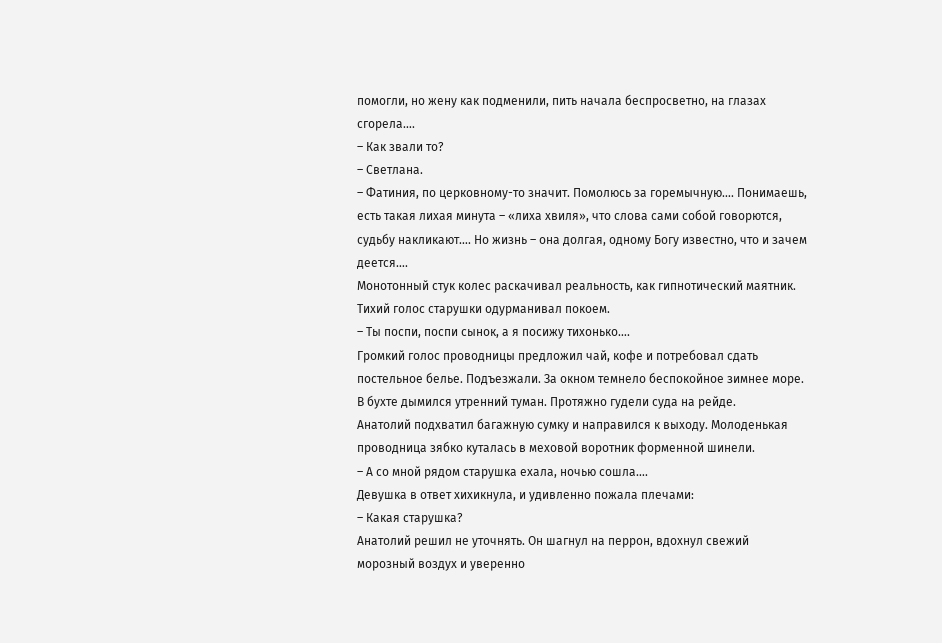помогли, но жену как подменили, пить начала беспросветно, на глазах сгорела….
– Как звали то?
– Светлана.
– Фатиния, по церковному-то значит. Помолюсь за горемычную…. Понимаешь, есть такая лихая минута – «лиха хвиля», что слова сами собой говорются, судьбу накликают…. Но жизнь – она долгая, одному Богу известно, что и зачем деется….
Монотонный стук колес раскачивал реальность, как гипнотический маятник. Тихий голос старушки одурманивал покоем.
– Ты поспи, поспи сынок, а я посижу тихонько….
Громкий голос проводницы предложил чай, кофе и потребовал сдать постельное белье. Подъезжали. За окном темнело беспокойное зимнее море. В бухте дымился утренний туман. Протяжно гудели суда на рейде.
Анатолий подхватил багажную сумку и направился к выходу. Молоденькая проводница зябко куталась в меховой воротник форменной шинели.
– А со мной рядом старушка ехала, ночью сошла….
Девушка в ответ хихикнула, и удивленно пожала плечами:
– Какая старушка?
Анатолий решил не уточнять. Он шагнул на перрон, вдохнул свежий морозный воздух и уверенно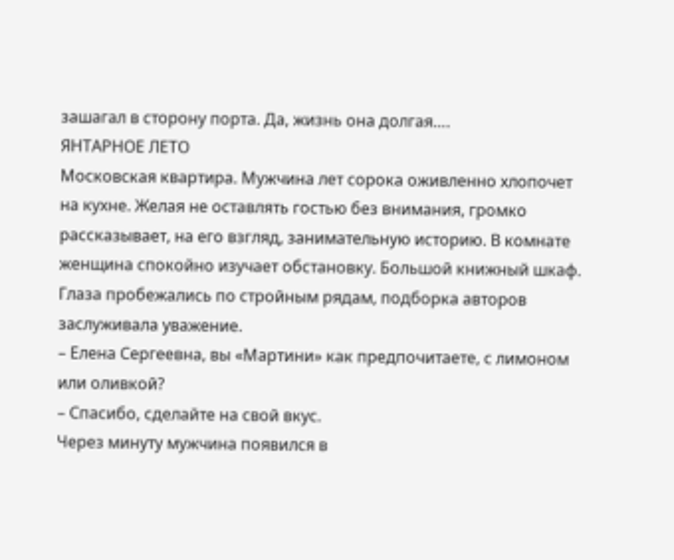зашагал в сторону порта. Да, жизнь она долгая….
ЯНТАРНОЕ ЛЕТО
Московская квартира. Мужчина лет сорока оживленно хлопочет на кухне. Желая не оставлять гостью без внимания, громко рассказывает, на его взгляд, занимательную историю. В комнате женщина спокойно изучает обстановку. Большой книжный шкаф. Глаза пробежались по стройным рядам, подборка авторов заслуживала уважение.
– Елена Сергеевна, вы «Мартини» как предпочитаете, с лимоном или оливкой?
– Спасибо, сделайте на свой вкус.
Через минуту мужчина появился в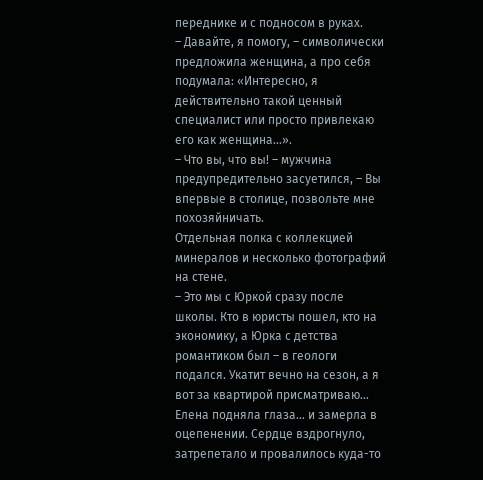переднике и с подносом в руках.
– Давайте, я помогу, – символически предложила женщина, а про себя подумала: «Интересно, я действительно такой ценный специалист или просто привлекаю его как женщина…».
– Что вы, что вы! – мужчина предупредительно засуетился, – Вы впервые в столице, позвольте мне похозяйничать.
Отдельная полка с коллекцией минералов и несколько фотографий на стене.
– Это мы с Юркой сразу после школы. Кто в юристы пошел, кто на экономику, а Юрка с детства романтиком был – в геологи подался. Укатит вечно на сезон, а я вот за квартирой присматриваю…
Елена подняла глаза… и замерла в оцепенении. Сердце вздрогнуло, затрепетало и провалилось куда-то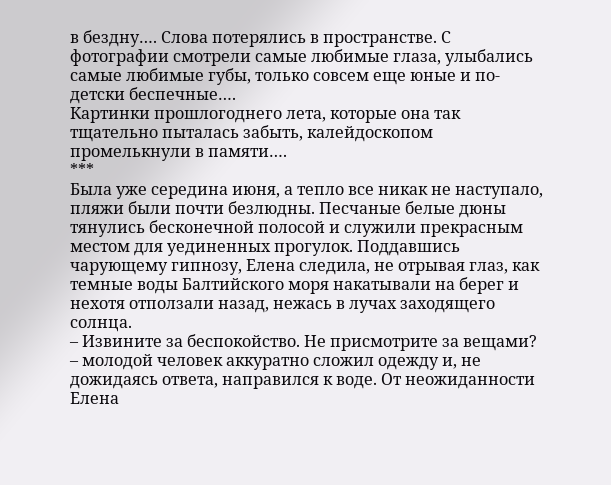в бездну…. Слова потерялись в пространстве. С фотографии смотрели самые любимые глаза, улыбались самые любимые губы, только совсем еще юные и по-детски беспечные….
Картинки прошлогоднего лета, которые она так тщательно пыталась забыть, калейдоскопом промелькнули в памяти….
***
Была уже середина июня, а тепло все никак не наступало, пляжи были почти безлюдны. Песчаные белые дюны тянулись бесконечной полосой и служили прекрасным местом для уединенных прогулок. Поддавшись чарующему гипнозу, Елена следила, не отрывая глаз, как темные воды Балтийского моря накатывали на берег и нехотя отползали назад, нежась в лучах заходящего солнца.
– Извините за беспокойство. Не присмотрите за вещами? – молодой человек аккуратно сложил одежду и, не дожидаясь ответа, направился к воде. От неожиданности Елена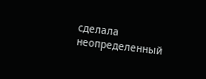сделала неопределенный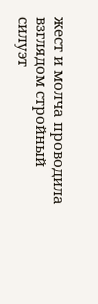жест и молча проводила взглядом стройный силуэт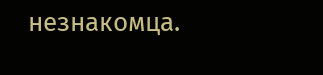незнакомца.